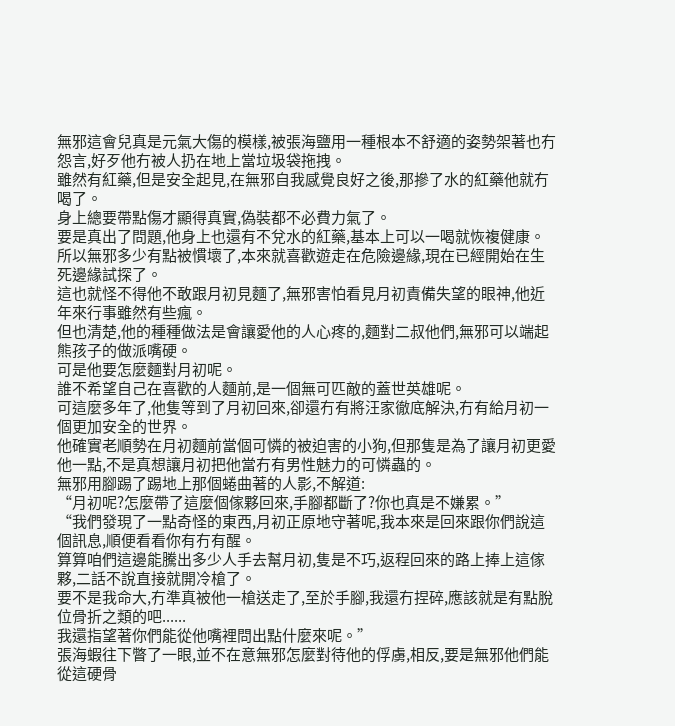無邪這會兒真是元氣大傷的模樣,被張海鹽用一種根本不舒適的姿勢架著也冇怨言,好歹他冇被人扔在地上當垃圾袋拖拽。
雖然有紅藥,但是安全起見,在無邪自我感覺良好之後,那摻了水的紅藥他就冇喝了。
身上總要帶點傷才顯得真實,偽裝都不必費力氣了。
要是真出了問題,他身上也還有不兌水的紅藥,基本上可以一喝就恢複健康。
所以無邪多少有點被慣壞了,本來就喜歡遊走在危險邊緣,現在已經開始在生死邊緣試探了。
這也就怪不得他不敢跟月初見麵了,無邪害怕看見月初責備失望的眼神,他近年來行事雖然有些瘋。
但也清楚,他的種種做法是會讓愛他的人心疼的,麵對二叔他們,無邪可以端起熊孩子的做派嘴硬。
可是他要怎麼麵對月初呢。
誰不希望自己在喜歡的人麵前,是一個無可匹敵的蓋世英雄呢。
可這麼多年了,他隻等到了月初回來,卻還冇有將汪家徹底解決,冇有給月初一個更加安全的世界。
他確實老順勢在月初麵前當個可憐的被迫害的小狗,但那隻是為了讓月初更愛他一點,不是真想讓月初把他當冇有男性魅力的可憐蟲的。
無邪用腳踢了踢地上那個蜷曲著的人影,不解道:
“月初呢?怎麼帶了這麼個傢夥回來,手腳都斷了?你也真是不嫌累。”
“我們發現了一點奇怪的東西,月初正原地守著呢,我本來是回來跟你們說這個訊息,順便看看你有冇有醒。
算算咱們這邊能騰出多少人手去幫月初,隻是不巧,返程回來的路上捧上這傢夥,二話不說直接就開冷槍了。
要不是我命大,冇準真被他一槍送走了,至於手腳,我還冇捏碎,應該就是有點脫位骨折之類的吧......
我還指望著你們能從他嘴裡問出點什麼來呢。”
張海蝦往下瞥了一眼,並不在意無邪怎麼對待他的俘虜,相反,要是無邪他們能從這硬骨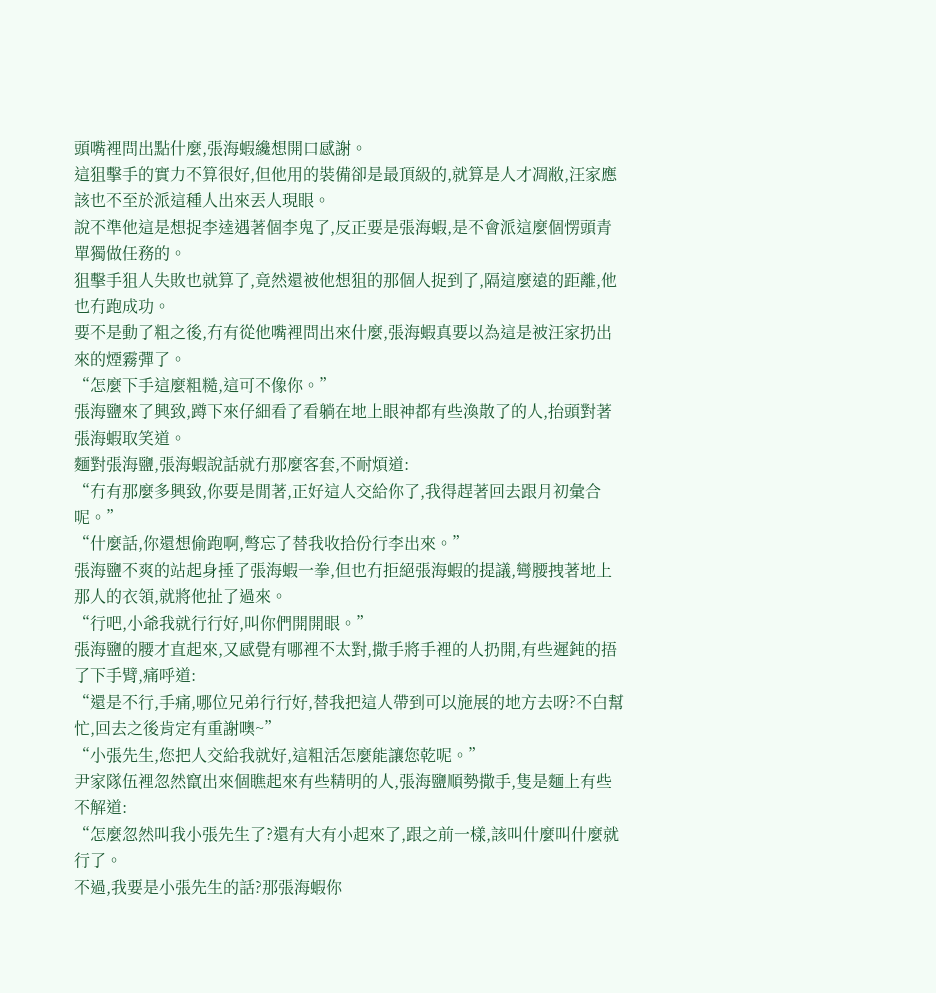頭嘴裡問出點什麼,張海蝦纔想開口感謝。
這狙擊手的實力不算很好,但他用的裝備卻是最頂級的,就算是人才凋敝,汪家應該也不至於派這種人出來丟人現眼。
說不準他這是想捉李逵遇著個李鬼了,反正要是張海蝦,是不會派這麼個愣頭青單獨做任務的。
狙擊手狙人失敗也就算了,竟然還被他想狙的那個人捉到了,隔這麼遠的距離,他也冇跑成功。
要不是動了粗之後,冇有從他嘴裡問出來什麼,張海蝦真要以為這是被汪家扔出來的煙霧彈了。
“怎麼下手這麼粗糙,這可不像你。”
張海鹽來了興致,蹲下來仔細看了看躺在地上眼神都有些渙散了的人,抬頭對著張海蝦取笑道。
麵對張海鹽,張海蝦說話就冇那麼客套,不耐煩道:
“冇有那麼多興致,你要是閒著,正好這人交給你了,我得趕著回去跟月初彙合呢。”
“什麼話,你還想偷跑啊,彆忘了替我收拾份行李出來。”
張海鹽不爽的站起身捶了張海蝦一拳,但也冇拒絕張海蝦的提議,彎腰拽著地上那人的衣領,就將他扯了過來。
“行吧,小爺我就行行好,叫你們開開眼。”
張海鹽的腰才直起來,又感覺有哪裡不太對,撒手將手裡的人扔開,有些遲鈍的捂了下手臂,痛呼道:
“還是不行,手痛,哪位兄弟行行好,替我把這人帶到可以施展的地方去呀?不白幫忙,回去之後肯定有重謝噢~”
“小張先生,您把人交給我就好,這粗活怎麼能讓您乾呢。”
尹家隊伍裡忽然竄出來個瞧起來有些精明的人,張海鹽順勢撒手,隻是麵上有些不解道:
“怎麼忽然叫我小張先生了?還有大有小起來了,跟之前一樣,該叫什麼叫什麼就行了。
不過,我要是小張先生的話?那張海蝦你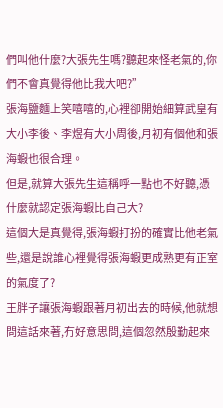們叫他什麼?大張先生嗎?聽起來怪老氣的,你們不會真覺得他比我大吧?”
張海鹽麵上笑嘻嘻的,心裡卻開始細算武皇有大小李後、李煜有大小周後,月初有個他和張海蝦也很合理。
但是,就算大張先生這稱呼一點也不好聽,憑什麼就認定張海蝦比自己大?
這個大是真覺得,張海蝦打扮的確實比他老氣些,還是說誰心裡覺得張海蝦更成熟更有正室的氣度了?
王胖子讓張海蝦跟著月初出去的時候,他就想問這話來著,冇好意思問,這個忽然殷勤起來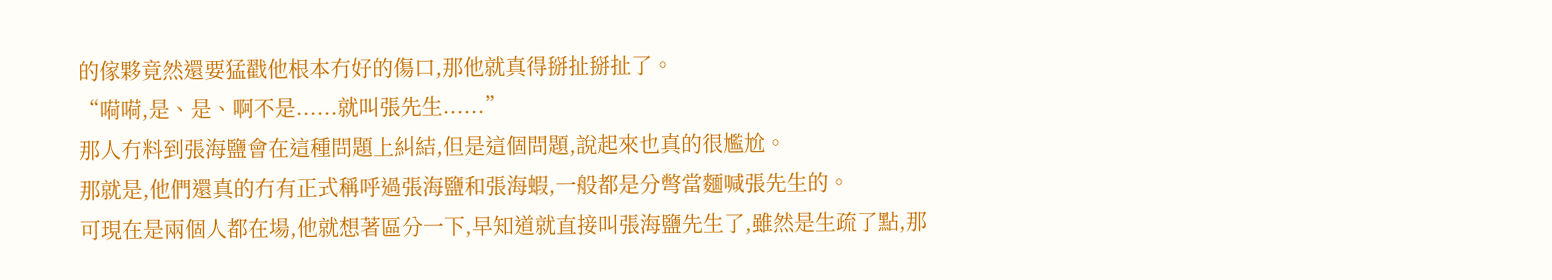的傢夥竟然還要猛戳他根本冇好的傷口,那他就真得掰扯掰扯了。
“嗬嗬,是、是、啊不是......就叫張先生......”
那人冇料到張海鹽會在這種問題上糾結,但是這個問題,說起來也真的很尷尬。
那就是,他們還真的冇有正式稱呼過張海鹽和張海蝦,一般都是分彆當麵喊張先生的。
可現在是兩個人都在場,他就想著區分一下,早知道就直接叫張海鹽先生了,雖然是生疏了點,那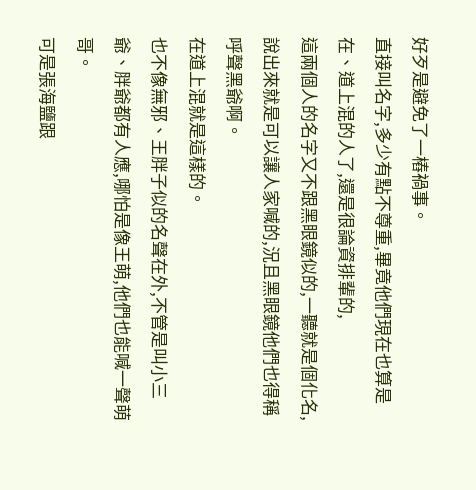好歹是避免了一樁禍事。
直接叫名字,多少有點不尊重,畢竟他們現在也算是在、道上混的人了,還是很論資排輩的,
這兩個人的名字又不跟黑眼鏡似的,一聽就是個化名,說出來就是可以讓人家喊的,況且黑眼鏡他們也得稱呼聲黑爺啊。
在道上混就是這樣的。
也不像無邪、王胖子似的名聲在外,不管是叫小三爺、胖爺都有人應,哪怕是像王萌,他們也能喊一聲萌哥。
可是張海鹽跟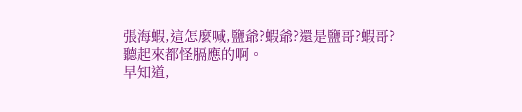張海蝦,這怎麼喊,鹽爺?蝦爺?還是鹽哥?蝦哥?聽起來都怪膈應的啊。
早知道,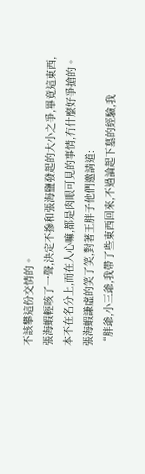不該攀這份交情的。
張海蝦輕咳了一聲,決定不摻和張海鹽發起的大小之爭,畢竟這東西,本不在名分上,而在人心嘛,都是肉眼可見的事情,冇什麼好爭搶的。
張海蝦謙虛的笑了笑,對著王胖子他們邀請道:
“胖爺,小三爺,我帶了些東西回來,不過論起下墓的經驗,我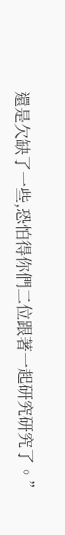還是欠缺了一些,恐怕得你們二位跟著一起研究研究了。”